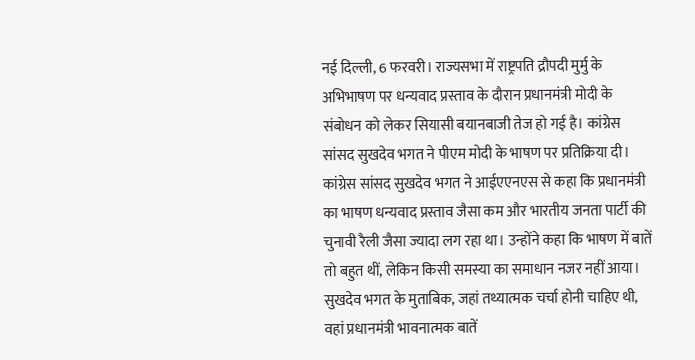नई दिल्ली, 6 फरवरी। राज्यसभा में राष्ट्रपति द्रौपदी मुर्मु के अभिभाषण पर धन्यवाद प्रस्ताव के दौरान प्रधानमंत्री मोदी के संबोधन को लेकर सियासी बयानबाजी तेज हो गई है। कांग्रेस सांसद सुखदेव भगत ने पीएम मोदी के भाषण पर प्रतिक्रिया दी।
कांग्रेस सांसद सुखदेव भगत ने आईएएनएस से कहा कि प्रधानमंत्री का भाषण धन्यवाद प्रस्ताव जैसा कम और भारतीय जनता पार्टी की चुनावी रैली जैसा ज्यादा लग रहा था। उन्होंने कहा कि भाषण में बातें तो बहुत थीं, लेकिन किसी समस्या का समाधान नजर नहीं आया। सुखदेव भगत के मुताबिक, जहां तथ्यात्मक चर्चा होनी चाहिए थी, वहां प्रधानमंत्री भावनात्मक बातें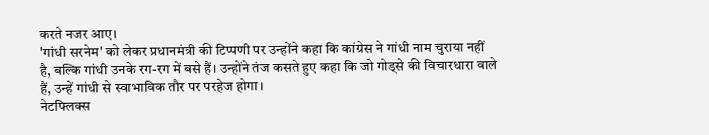करते नजर आए।
'गांधी सरनेम' को लेकर प्रधानमंत्री की टिप्पणी पर उन्होंने कहा कि कांग्रेस ने गांधी नाम चुराया नहीं है, बल्कि गांधी उनके रग-रग में बसे हैं। उन्होंने तंज कसते हुए कहा कि जो गोड्से की विचारधारा वाले हैं, उन्हें गांधी से स्वाभाविक तौर पर परहेज होगा।
नेटफ्लिक्स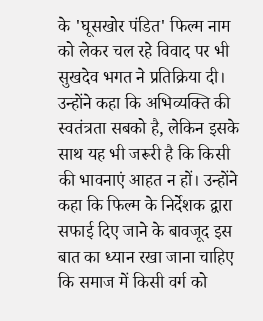के 'घूसखोर पंडित' फिल्म नाम को लेकर चल रहे विवाद पर भी सुखदेव भगत ने प्रतिक्रिया दी। उन्होंने कहा कि अभिव्यक्ति की स्वतंत्रता सबको है, लेकिन इसके साथ यह भी जरूरी है कि किसी की भावनाएं आहत न हों। उन्होंने कहा कि फिल्म के निर्देशक द्वारा सफाई दिए जाने के बावजूद इस बात का ध्यान रखा जाना चाहिए कि समाज में किसी वर्ग को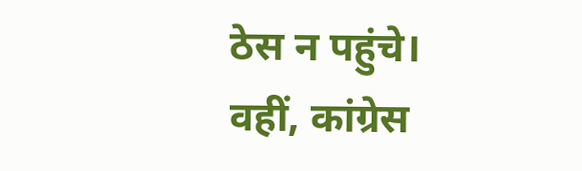ठेस न पहुंचे।
वहीं, कांग्रेस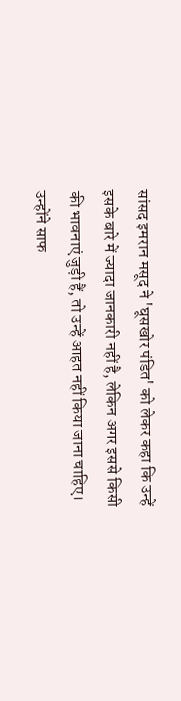सांसद इमरान मसूद ने 'घूसखोर पंडित' को लेकर कहा कि उन्हें इसके बारे में ज्यादा जानकारी नहीं है, लेकिन अगर इससे किसी की भावनाएं जुड़ी हैं, तो उन्हें आहत नहीं किया जाना चाहिए। उन्होंने साफ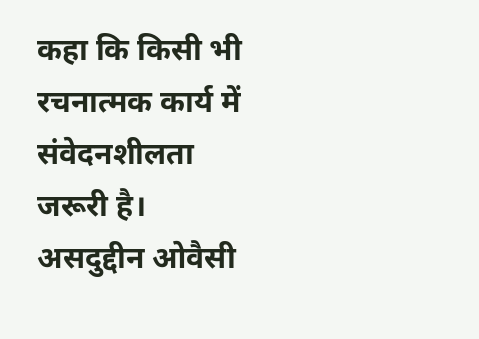कहा कि किसी भी रचनात्मक कार्य में संवेदनशीलता जरूरी है।
असदुद्दीन ओवैसी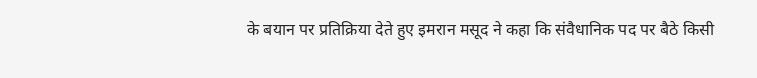के बयान पर प्रतिक्रिया देते हुए इमरान मसूद ने कहा कि संवैधानिक पद पर बैठे किसी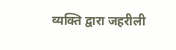व्यक्ति द्वारा जहरीली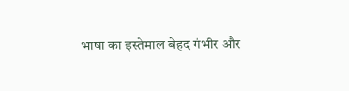भाषा का इस्तेमाल बेहद गंभीर और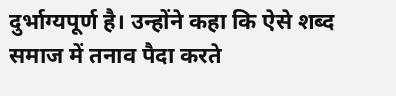दुर्भाग्यपूर्ण है। उन्होंने कहा कि ऐसे शब्द समाज में तनाव पैदा करते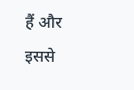हैं और इससे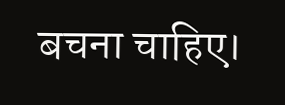बचना चाहिए।